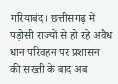गरियाबंद। छत्तीसगढ़ में पड़ोसी राज्यों से हो रहे अवैध धान परिवहन पर प्रशासन की सख्ती के बाद अब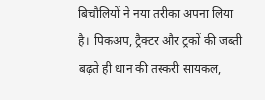बिचौलियों ने नया तरीका अपना लिया है। पिकअप, ट्रैक्टर और ट्रकों की जब्ती बढ़ते ही धान की तस्करी सायकल,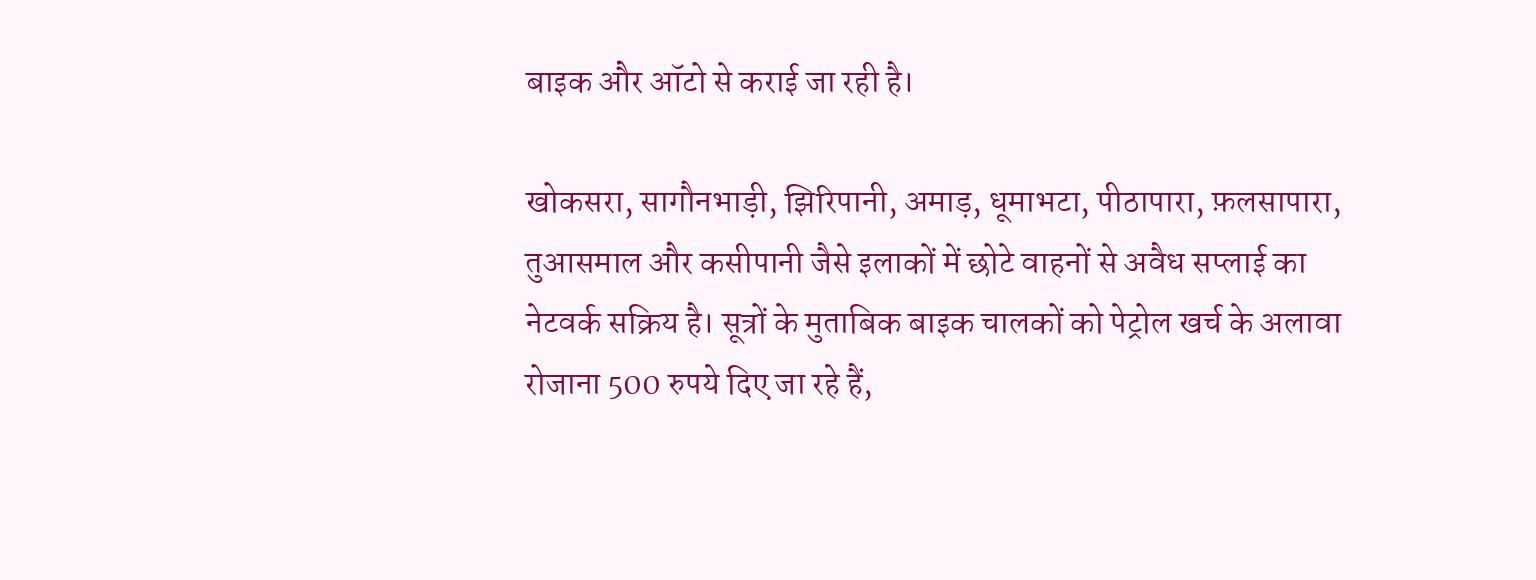बाइक और ऑटो से कराई जा रही है।

खोकसरा, सागौनभाड़ी, झिरिपानी, अमाड़, धूमाभटा, पीठापारा, फ़लसापारा, तुआसमाल और कसीपानी जैसे इलाकों में छोटे वाहनों से अवैध सप्लाई का नेटवर्क सक्रिय है। सूत्रों के मुताबिक बाइक चालकों को पेट्रोल खर्च के अलावा रोजाना 500 रुपये दिए जा रहे हैं,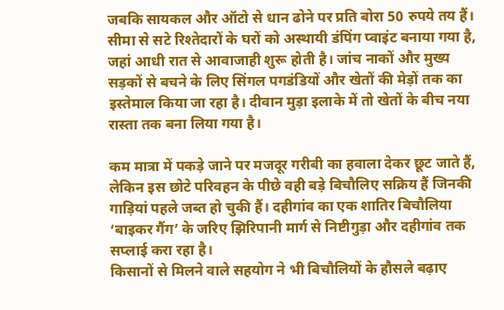जबकि सायकल और ऑटो से धान ढोने पर प्रति बोरा 50 रुपये तय हैं। सीमा से सटे रिश्तेदारों के घरों को अस्थायी डंपिंग प्वाइंट बनाया गया है, जहां आधी रात से आवाजाही शुरू होती है। जांच नाकों और मुख्य सड़कों से बचने के लिए सिंगल पगडंडियों और खेतों की मेड़ों तक का इस्तेमाल किया जा रहा है। दीवान मुड़ा इलाके में तो खेतों के बीच नया रास्ता तक बना लिया गया है।

कम मात्रा में पकड़े जाने पर मजदूर गरीबी का हवाला देकर छूट जाते हैं, लेकिन इस छोटे परिवहन के पीछे वही बड़े बिचौलिए सक्रिय हैं जिनकी गाड़ियां पहले जब्त हो चुकी हैं। दहीगांव का एक शातिर बिचौलिया ‘बाइकर गैंग’ के जरिए झिरिपानी मार्ग से निष्टीगुड़ा और दहीगांव तक सप्लाई करा रहा है।
किसानों से मिलने वाले सहयोग ने भी बिचौलियों के हौसले बढ़ाए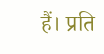हैं। प्रति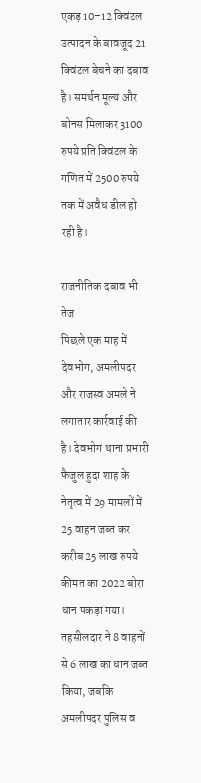एकड़ 10–12 क्विंटल उत्पादन के बावजूद 21 क्विंटल बेचने का दबाव है। समर्थन मूल्य और बोनस मिलाकर 3100 रुपये प्रति क्विंटल के गणित में 2500 रुपये तक में अवैध डील हो रही है।

राजनीतिक दबाव भी तेज
पिछले एक माह में देवभोग, अमलीपदर और राजस्व अमले ने लगातार कार्रवाई की है। देवभोग थाना प्रभारी फैजुल हुदा शाह के नेतृत्व में 29 मामलों में 25 वाहन जब्त कर करीब 25 लाख रुपये कीमत का 2022 बोरा धान पकड़ा गया। तहसीलदार ने 8 वाहनों से 6 लाख का धान जब्त किया, जबकि अमलीपदर पुलिस व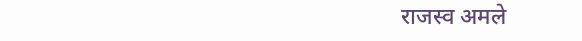राजस्व अमले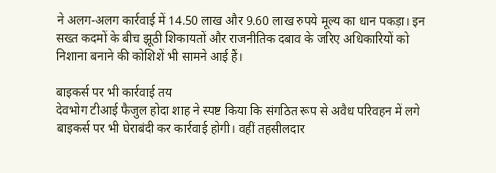ने अलग-अलग कार्रवाई में 14.50 लाख और 9.60 लाख रुपये मूल्य का धान पकड़ा। इन सख्त कदमों के बीच झूठी शिकायतों और राजनीतिक दबाव के जरिए अधिकारियों को निशाना बनाने की कोशिशें भी सामने आई हैं।

बाइकर्स पर भी कार्रवाई तय
देवभोग टीआई फैजुल होदा शाह ने स्पष्ट किया कि संगठित रूप से अवैध परिवहन में लगे बाइकर्स पर भी घेराबंदी कर कार्रवाई होगी। वहीं तहसीलदार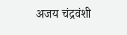अजय चंद्रवंशी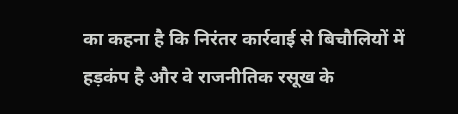का कहना है कि निरंतर कार्रवाई से बिचौलियों में हड़कंप है और वे राजनीतिक रसूख के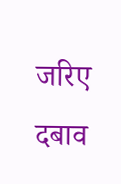जरिए दबाव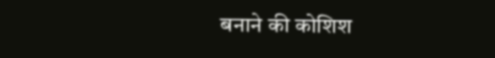बनाने की कोशिश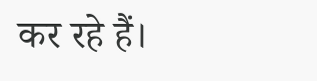कर रहे हैं।